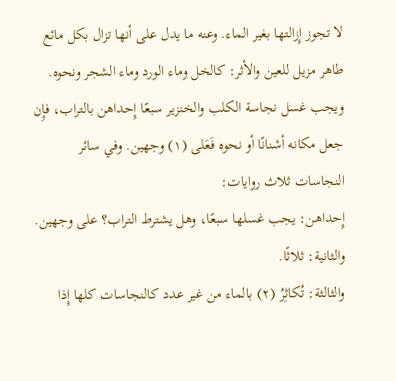لا تجوز إِزالتها بغير الماء. وعنه ما يدل على أنها تزال بكل مائع طاهر مزيل للعين والأثر: كالخل وماء الورد وماء الشجر ونحوه. ويجب غسل نجاسة الكلب والخنزير سبعًا إِحداهن بالتراب، فإِن جعل مكانه أشنانًا أو نحوه فَعَلى (١) وجهين. وفي سائر النجاسات ثلاث روايات:
إِحداهن: يجب غسلها سبعًا، وهل يشترط التراب؟ على وجهين.
والثانية: ثلاثًا.
والثالثة: تُكاثِرُ (٢) بالماء من غير عدد كالنجاسات كلها إِذا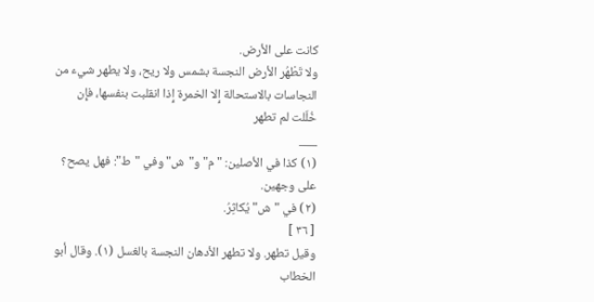كانت على الأرض.
ولا تَطْهُر الأرض النجسة بشمس ولا ريح، ولا يطهر شيء من النجاسات بالاستحالة إِلا الخمرة إِذا انقلبت بنفسها، فإِن خُلّلت لم تطهر
___
(١) كذا في الأصلين: "م" و"ش" وفي "ط": فهل يصح؟ على وجهين.
(٢) في "ش" يُكاثِرُ.
[ ٣٦ ]
وقيل تطهر. ولا تطهر الأدهان النجسة بالغسل (١). وقال أبو الخطاب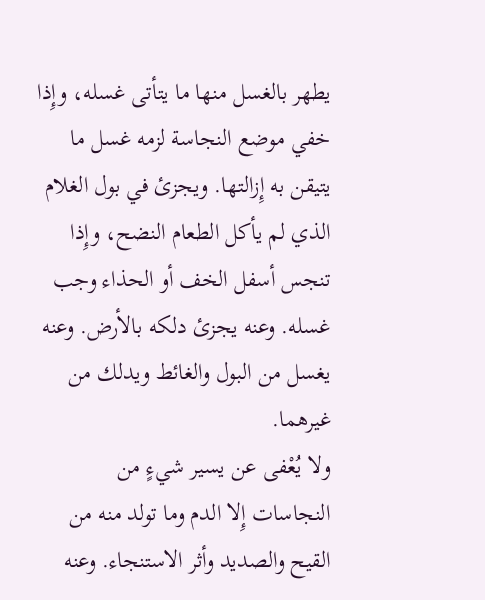يطهر بالغسل منها ما يتأتى غسله، وإِذا خفي موضع النجاسة لزمه غسل ما يتيقن به إِزالتها. ويجزئ في بول الغلام الذي لم يأكل الطعام النضح، وإِذا تنجس أسفل الخف أو الحذاء وجب غسله. وعنه يجزئ دلكه بالأرض. وعنه يغسل من البول والغائط ويدلك من غيرهما.
ولا يُعْفى عن يسير شيءٍ من النجاسات إِلا الدم وما تولد منه من القيح والصديد وأثر الاستنجاء. وعنه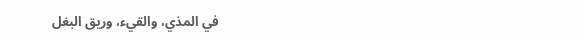في المذي، والقيء، وريق البغل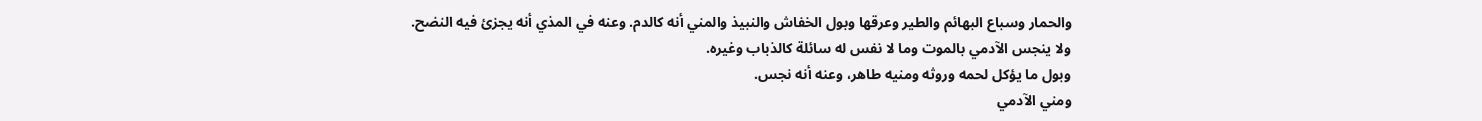والحمار وسباع البهائم والطير وعرقها وبول الخفاش والنبيذ والمني أنه كالدم. وعنه في المذي أنه يجزئ فيه النضح.
ولا ينجس الآدمي بالموت وما لا نفس له سائلة كالذباب وغيره.
وبول ما يؤكل لحمه وروثه ومنيه طاهر، وعنه أنه نجس.
ومني الآدمي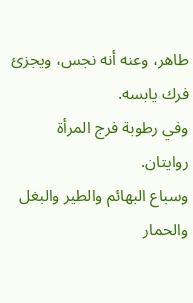طاهر، وعنه أنه نجس، ويجزئ فرك يابسه.
وفي رطوبة فرج المرأة روايتان.
وسباع البهائم والطير والبغل والحمار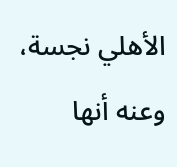الأهلي نجسة، وعنه أنها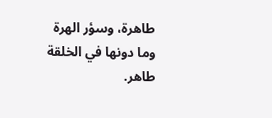طاهرة، وسؤر الهرة وما دونها في الخلقة طاهر.